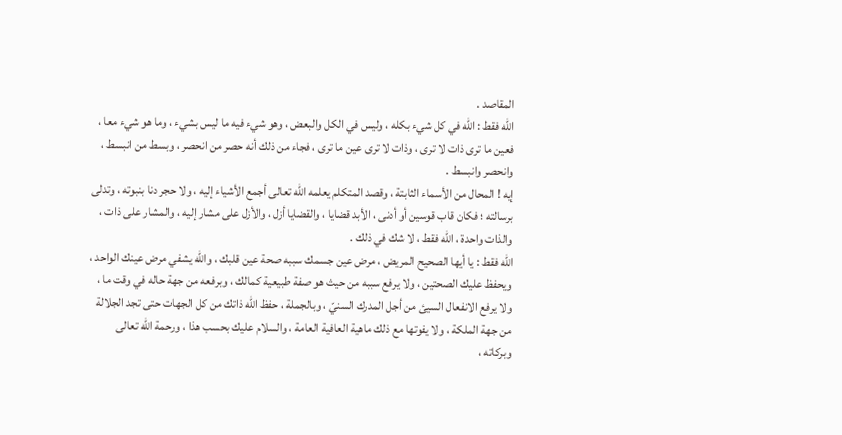المقاصد .
اللّه فقط : اللّه في كل شيء بكله ، وليس في الكل والبعض ، وهو شيء فيه ما ليس بشيء ، وما هو شيء معا ، فعين ما ترى ذات لا ترى ، وذات لا ترى عين ما ترى ، فجاء من ذلك أنه حصر من انحصر ، وبسط من انبسط ، وانحصر وانبسط .
إيه ! المحال من الأسماء الثابتة ، وقصد المتكلم يعلمه اللّه تعالى أجمع الأشياء إليه ، ولا حجر دنا بنبوته ، وتدلى برسالته ؛ فكان قاب قوسين أو أدنى ، الأبد قضايا ، والقضايا أزل ، والأزل على مشار إليه ، والمشار على ذات ، والذات واحدة ، اللّه فقط ، لا شك في ذلك .
اللّه فقط : يا أيها الصحيح المريض ، مرض عين جسمك سببه صحة عين قلبك ، واللّه يشفي مرض عينك الواحد ، ويحفظ عليك الصحتين ، ولا يرفع سببه من حيث هو صفة طبيعية كمالك ، وبرفعه من جهة حاله في وقت ما ، ولا يرفع الانفعال السيئ من أجل المدرك السنيّ ، وبالجملة ، حفظ اللّه ذاتك من كل الجهات حتى تجد الجلالة من جهة الملكة ، ولا يفوتها مع ذلك ماهية العافية العامة ، والسلام عليك بحسب هذا ، ورحمة اللّه تعالى وبركاته ،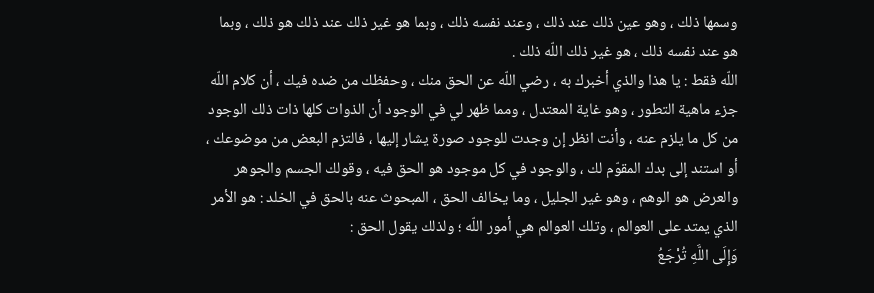وسمها ذلك ، وهو عين ذلك عند ذلك ، وعند نفسه ذلك ، وبما هو غير ذلك عند ذلك هو ذلك ، وبما هو عند نفسه ذلك ، هو غير ذلك اللّه ذلك .
اللّه فقط : يا هذا والذي أخبرك به ، رضي اللّه عن الحق منك ، وحفظك من ضده فيك ، أن كلام اللّه جزء ماهية التطور ، وهو غاية المعتدل ، ومما ظهر لي في الوجود أن الذوات كلها ذات ذلك الوجود من كل ما يلزم عنه ، وأنت انظر إن وجدت للوجود صورة يشار إليها ، فالتزم البعض من موضوعك ، أو استند إلى بدك المقوّم لك ، والوجود في كل موجود هو الحق فيه ، وقولك الجسم والجوهر والعرض هو الوهم ، وهو غير الجليل ، وما يخالف الحق ، المبحوث عنه بالحق في الخلد : هو الأمر الذي يمتد على العوالم ، وتلك العوالم هي أمور اللّه ؛ ولذلك يقول الحق :
وَإِلَى اللَّهِ تُرْجَعُ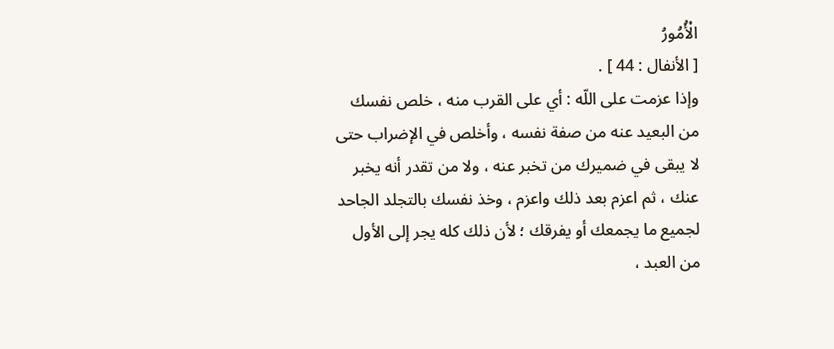الْأُمُورُ
[ الأنفال : 44 ] .
وإذا عزمت على اللّه : أي على القرب منه ، خلص نفسك من البعيد عنه من صفة نفسه ، وأخلص في الإضراب حتى لا يبقى في ضميرك من تخبر عنه ، ولا من تقدر أنه يخبر عنك ، ثم اعزم بعد ذلك واعزم ، وخذ نفسك بالتجلد الجاحد لجميع ما يجمعك أو يفرقك ؛ لأن ذلك كله يجر إلى الأول من العبد ،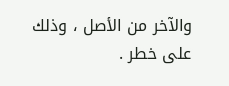والآخر من الأصل ، وذلك على خطر .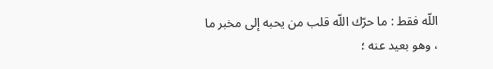اللّه فقط : ما حرّك اللّه قلب من يحبه إلى مخبر ما ، وهو بعيد عنه ؛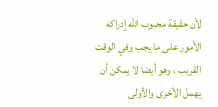لأن حقيقة محبوب اللّه إدراكه الأمور على ما يجب وفي الوقت القريب ، وهو أيضا لا يمكن أن يهمل الأخرى والأولى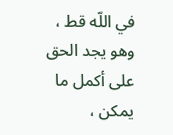في اللّه قط ، وهو يجد الحق على أكمل ما يمكن ،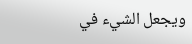ويجعل الشيء في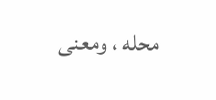محله ، ومعنى